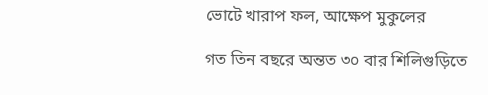ভোটে খারাপ ফল, আক্ষেপ মুকুলের

গত তিন বছরে অন্তত ৩০ বার শিলিগুড়িতে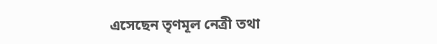এসেছেন তৃণমূল নেত্রী তথা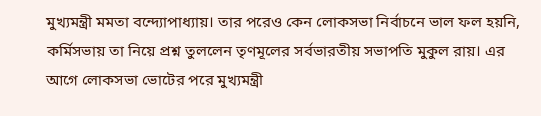মুখ্যমন্ত্রী মমতা বন্দ্যোপাধ্যায়। তার পরেও কেন লোকসভা নির্বাচনে ভাল ফল হয়নি, কর্মিসভায় তা নিয়ে প্রশ্ন তুললেন তৃণমূলের সর্বভারতীয় সভাপতি মুকুল রায়। এর আগে লোকসভা ভোটের পরে মুখ্যমন্ত্রী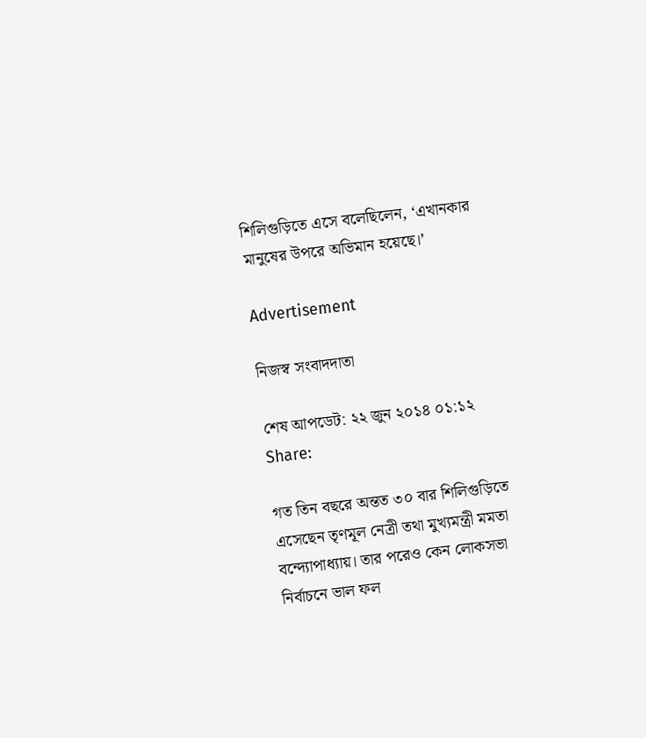শিলিগুড়িতে এসে বলেছিলেন, ‘এখানকার মানুষের উপরে অভিমান হয়েছে।’

Advertisement

নিজস্ব সংবাদদাতা

শেষ আপডেট: ২২ জুন ২০১৪ ০১:১২
Share:

গত তিন বছরে অন্তত ৩০ বার শিলিগুড়িতে এসেছেন তৃণমূল নেত্রী তথা মুখ্যমন্ত্রী মমতা বন্দ্যোপাধ্যায়। তার পরেও কেন লোকসভা নির্বাচনে ভাল ফল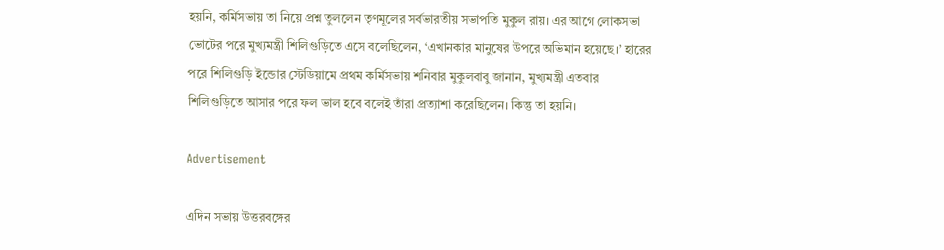হয়নি, কর্মিসভায় তা নিয়ে প্রশ্ন তুললেন তৃণমূলের সর্বভারতীয় সভাপতি মুকুল রায়। এর আগে লোকসভা ভোটের পরে মুখ্যমন্ত্রী শিলিগুড়িতে এসে বলেছিলেন, ‘এখানকার মানুষের উপরে অভিমান হয়েছে।’ হারের পরে শিলিগুড়ি ইন্ডোর স্টেডিয়ামে প্রথম কর্মিসভায় শনিবার মুকুলবাবু জানান, মুখ্যমন্ত্রী এতবার শিলিগুড়িতে আসার পরে ফল ভাল হবে বলেই তাঁরা প্রত্যাশা করেছিলেন। কিন্তু তা হয়নি।

Advertisement

এদিন সভায় উত্তরবঙ্গের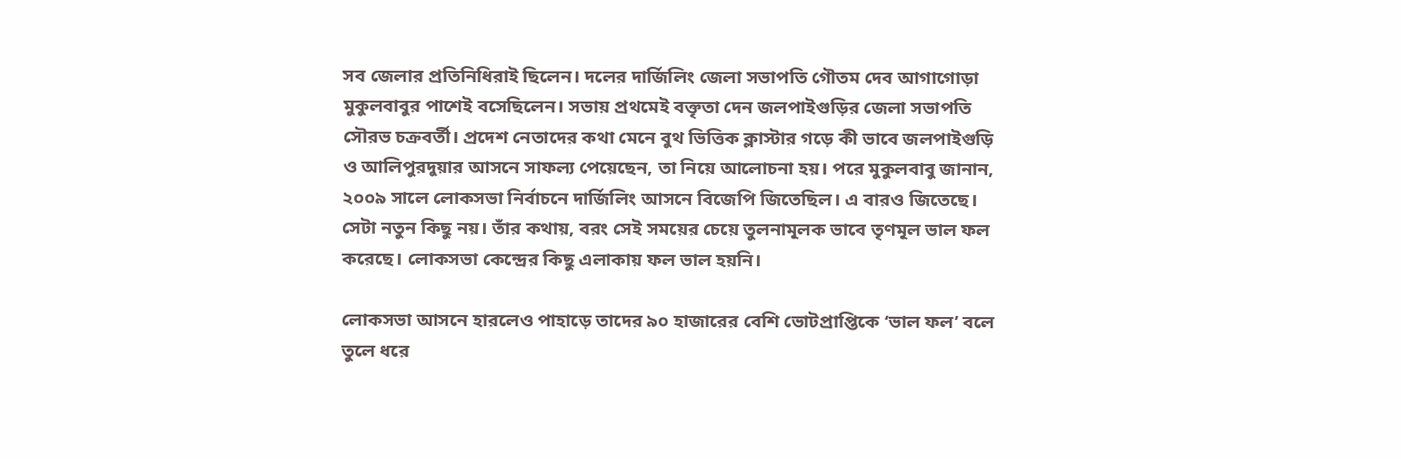সব জেলার প্রতিনিধিরাই ছিলেন। দলের দার্জিলিং জেলা সভাপতি গৌতম দেব আগাগোড়া মুকুলবাবুর পাশেই বসেছিলেন। সভায় প্রথমেই বক্তৃতা দেন জলপাইগুড়ির জেলা সভাপতি সৌরভ চক্রবর্তী। প্রদেশ নেতাদের কথা মেনে বুথ ভিত্তিক ক্লাস্টার গড়ে কী ভাবে জলপাইগুড়ি ও আলিপুরদুয়ার আসনে সাফল্য পেয়েছেন, তা নিয়ে আলোচনা হয়। পরে মুকুলবাবু জানান, ২০০৯ সালে লোকসভা নির্বাচনে দার্জিলিং আসনে বিজেপি জিতেছিল। এ বারও জিতেছে। সেটা নতুন কিছু নয়। তাঁর কথায়, বরং সেই সময়ের চেয়ে তুলনামূলক ভাবে তৃণমূল ভাল ফল করেছে। লোকসভা কেন্দ্রের কিছু এলাকায় ফল ভাল হয়নি।

লোকসভা আসনে হারলেও পাহাড়ে তাদের ৯০ হাজারের বেশি ভোটপ্রাপ্তিকে ‘ভাল ফল’ বলে তুলে ধরে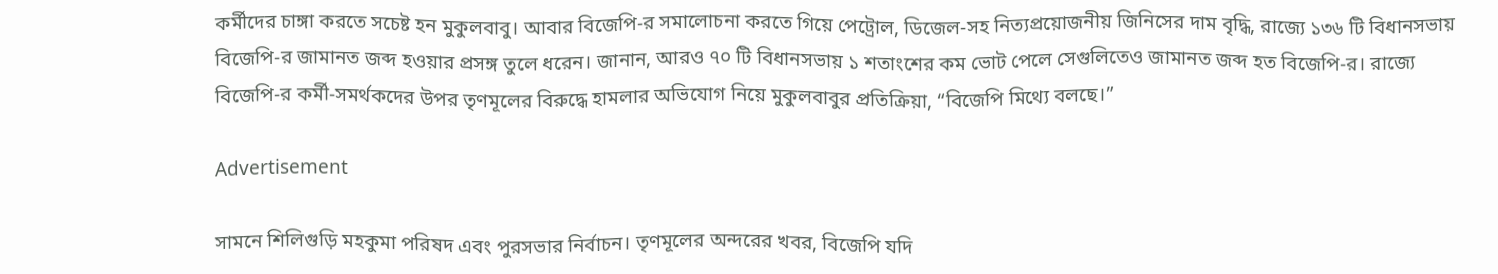কর্মীদের চাঙ্গা করতে সচেষ্ট হন মুকুলবাবু। আবার বিজেপি-র সমালোচনা করতে গিয়ে পেট্রোল, ডিজেল-সহ নিত্যপ্রয়োজনীয় জিনিসের দাম বৃদ্ধি, রাজ্যে ১৩৬ টি বিধানসভায় বিজেপি-র জামানত জব্দ হওয়ার প্রসঙ্গ তুলে ধরেন। জানান, আরও ৭০ টি বিধানসভায় ১ শতাংশের কম ভোট পেলে সেগুলিতেও জামানত জব্দ হত বিজেপি-র। রাজ্যে বিজেপি-র কর্মী-সমর্থকদের উপর তৃণমূলের বিরুদ্ধে হামলার অভিযোগ নিয়ে মুকুলবাবুর প্রতিক্রিয়া, “বিজেপি মিথ্যে বলছে।”

Advertisement

সামনে শিলিগুড়ি মহকুমা পরিষদ এবং পুরসভার নির্বাচন। তৃণমূলের অন্দরের খবর, বিজেপি যদি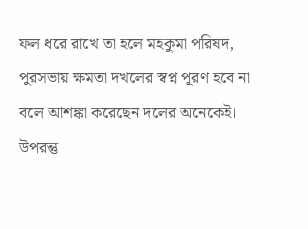ফল ধরে রাখে তা হলে মহকুমা পরিষদ, পুরসভায় ক্ষমতা দখলের স্বপ্ন পূরণ হবে না বলে আশঙ্কা করেছেন দলের অনেকেই। উপরন্তু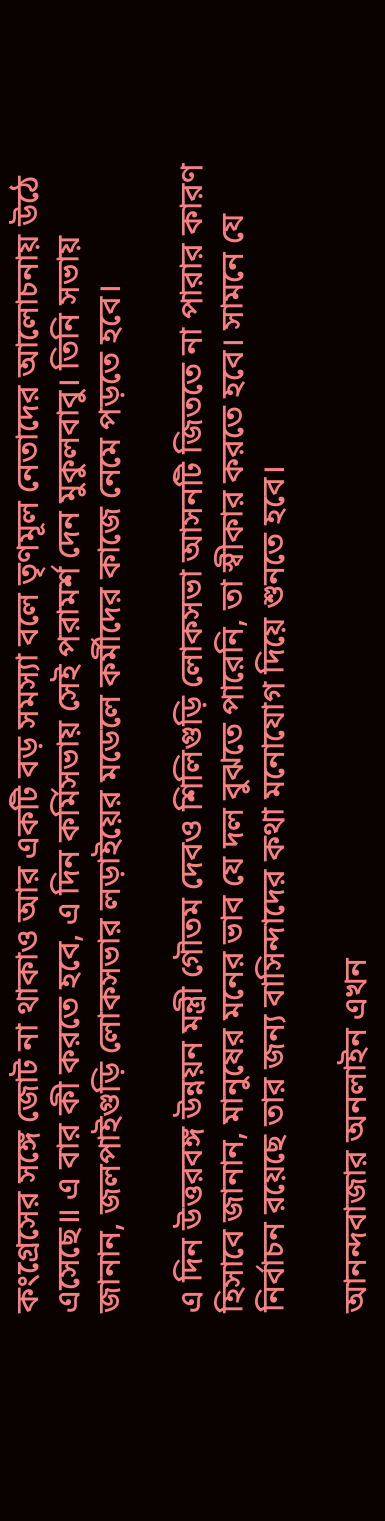কংগ্রেসের সঙ্গে জোট না থাকাও আর একটি বড় সমস্যা বলে তৃণমূল নেতাদের আলোচনায় উঠে এসেছে॥ এ বার কী করতে হবে, এ দিন কর্মিসভায় সেই পরামর্শ দেন মুকুলবাবু। তিনি সভায় জানান, জলপাইগুড়ি লোকসভার লড়াইয়ের মডেলে কর্মীদের কাজে নেমে পড়তে হবে।

এ দিন উত্তরবঙ্গ উন্নয়ন মন্ত্রী গৌতম দেবও শিলিগুড়ি লোকসভা আসনটি জিততে না পারার কারণ হিসাবে জানান, মানুষের মনের ভাব যে দল বুঝতে পারেনি, তা স্বীকার করতে হবে। সামনে যে নির্বাচন রয়েছে তার জন্য বাসিন্দাদের কথা মনোযোগ দিয়ে শুনতে হবে।

আনন্দবাজার অনলাইন এখন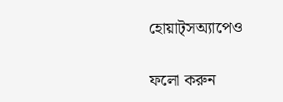হোয়াট্‌সঅ্যাপেও

ফলো করুন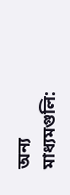অন্য মাধ্যমগুলি: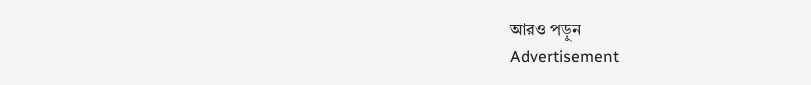আরও পড়ুন
Advertisement